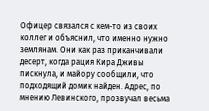Офицер связался с кем-то из своих коллег и объяснил, что именно нужно землянам. Они как раз приканчивали десерт, когда рация Кира Дживы пискнула, и майору сообщили, что подходящий домик найден. Адрес, по мнению Левинского, прозвучал весьма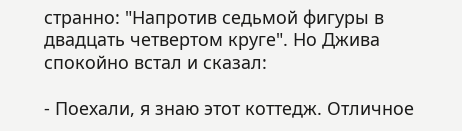странно: "Напротив седьмой фигуры в двадцать четвертом круге". Но Джива спокойно встал и сказал:

- Поехали, я знаю этот коттедж. Отличное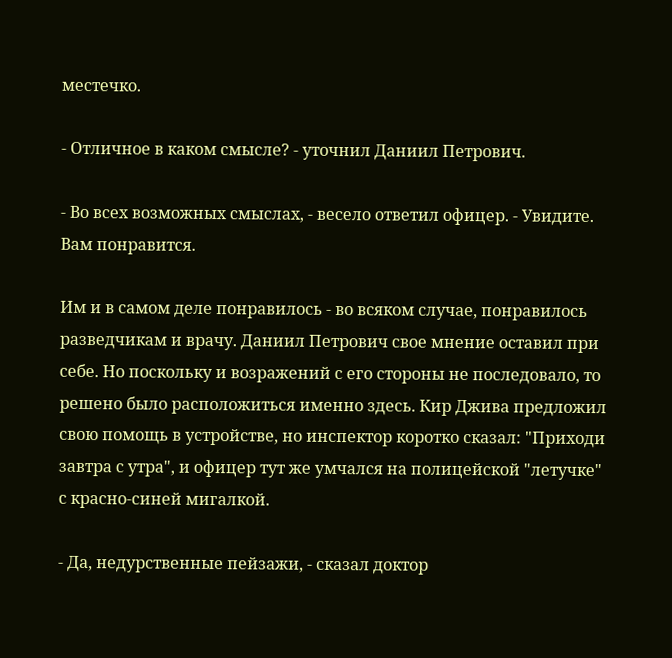местечко.

- Отличное в каком смысле? - уточнил Даниил Петрович.

- Во всех возможных смыслах, - весело ответил офицер. - Увидите. Вам понравится.

Им и в самом деле понравилось - во всяком случае, понравилось разведчикам и врачу. Даниил Петрович свое мнение оставил при себе. Но поскольку и возражений с его стороны не последовало, то решено было расположиться именно здесь. Кир Джива предложил свою помощь в устройстве, но инспектор коротко сказал: "Приходи завтра с утра", и офицер тут же умчался на полицейской "летучке" с красно-синей мигалкой.

- Да, недурственные пейзажи, - сказал доктор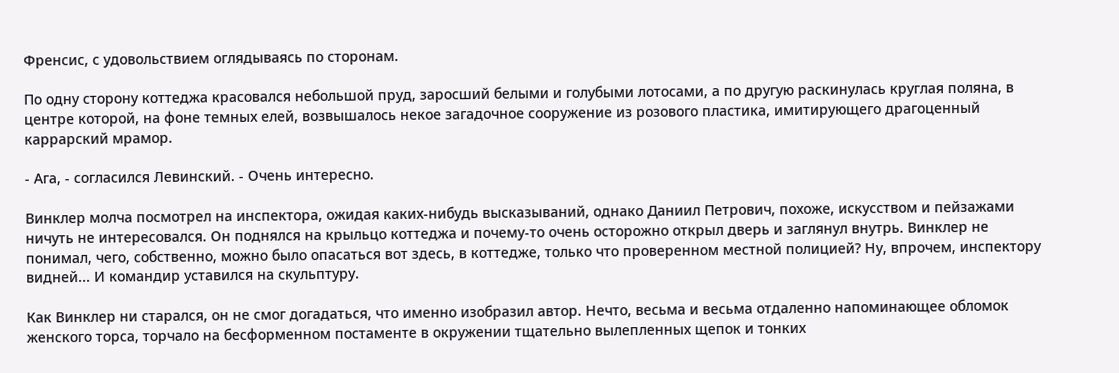Френсис, с удовольствием оглядываясь по сторонам.

По одну сторону коттеджа красовался небольшой пруд, заросший белыми и голубыми лотосами, а по другую раскинулась круглая поляна, в центре которой, на фоне темных елей, возвышалось некое загадочное сооружение из розового пластика, имитирующего драгоценный каррарский мрамор.

- Ага, - согласился Левинский. - Очень интересно.

Винклер молча посмотрел на инспектора, ожидая каких-нибудь высказываний, однако Даниил Петрович, похоже, искусством и пейзажами ничуть не интересовался. Он поднялся на крыльцо коттеджа и почему-то очень осторожно открыл дверь и заглянул внутрь. Винклер не понимал, чего, собственно, можно было опасаться вот здесь, в коттедже, только что проверенном местной полицией? Ну, впрочем, инспектору видней... И командир уставился на скульптуру.

Как Винклер ни старался, он не смог догадаться, что именно изобразил автор. Нечто, весьма и весьма отдаленно напоминающее обломок женского торса, торчало на бесформенном постаменте в окружении тщательно вылепленных щепок и тонких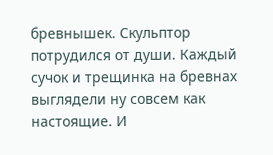бревнышек. Скульптор потрудился от души. Каждый сучок и трещинка на бревнах выглядели ну совсем как настоящие. И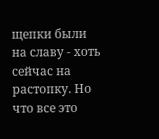щепки были на славу - хоть сейчас на растопку. Но что все это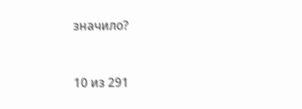значило?



10 из 291